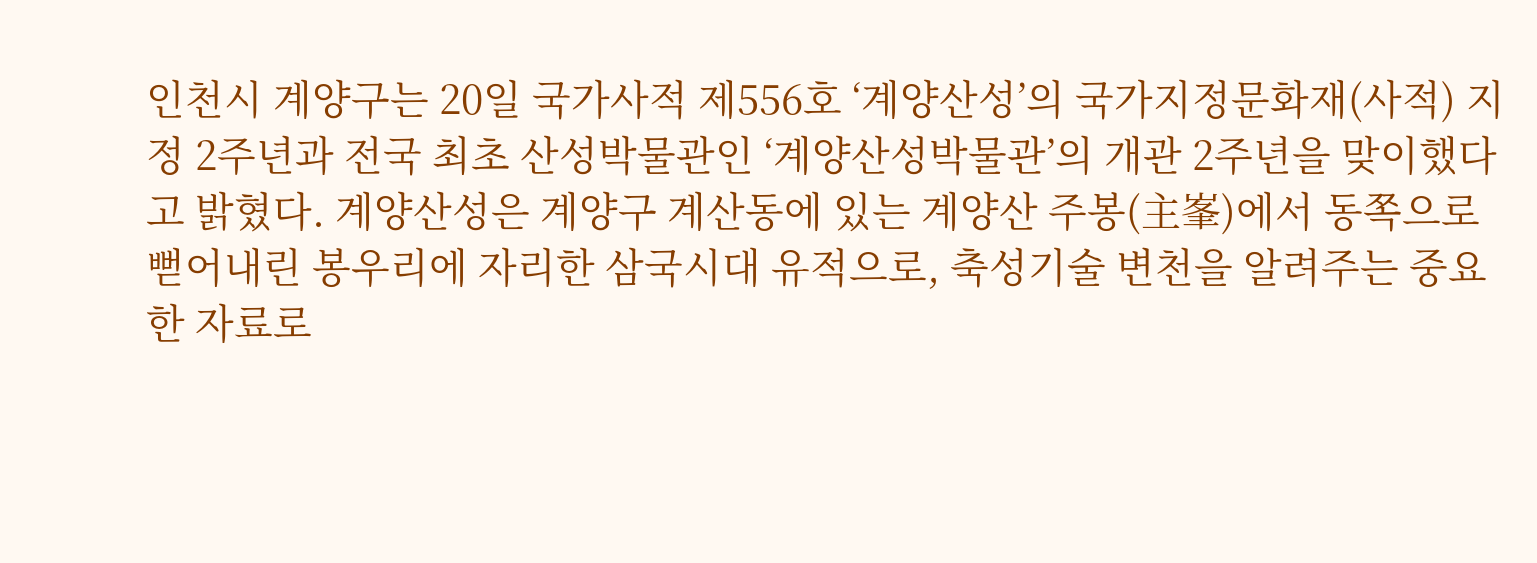인천시 계양구는 20일 국가사적 제556호 ‘계양산성’의 국가지정문화재(사적) 지정 2주년과 전국 최초 산성박물관인 ‘계양산성박물관’의 개관 2주년을 맞이했다고 밝혔다. 계양산성은 계양구 계산동에 있는 계양산 주봉(主峯)에서 동쪽으로 뻗어내린 봉우리에 자리한 삼국시대 유적으로, 축성기술 변천을 알려주는 중요한 자료로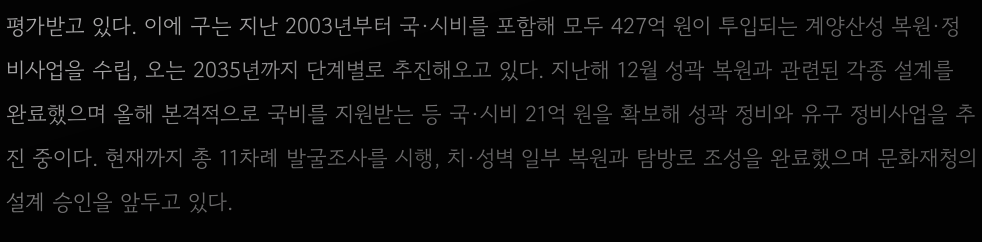평가받고 있다. 이에 구는 지난 2003년부터 국·시비를 포함해 모두 427억 원이 투입되는 계양산성 복원·정비사업을 수립, 오는 2035년까지 단계별로 추진해오고 있다. 지난해 12월 성곽 복원과 관련된 각종 설계를 완료했으며 올해 본격적으로 국비를 지원받는 등 국·시비 21억 원을 확보해 성곽 정비와 유구 정비사업을 추진 중이다. 현재까지 총 11차례 발굴조사를 시행, 치·성벽 일부 복원과 탐방로 조성을 완료했으며 문화재청의 설계 승인을 앞두고 있다.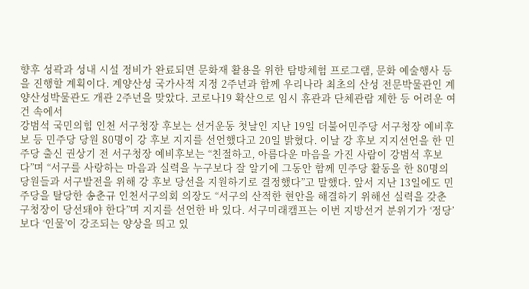향후 성곽과 성내 시설 정비가 완료되면 문화재 활용을 위한 탐방체험 프로그램, 문화 예술행사 등을 진행할 계획이다. 계양산성 국가사적 지정 2주년과 함께 우리나라 최초의 산성 전문박물관인 계양산성박물관도 개관 2주년을 맞았다. 코로나19 확산으로 임시 휴관과 단체관람 제한 등 어려운 여건 속에서
강범석 국민의힘 인천 서구청장 후보는 선거운동 첫날인 지난 19일 더불어민주당 서구청장 예비후보 등 민주당 당원 80명이 강 후보 지지를 선언했다고 20일 밝혔다. 이날 강 후보 지지선언을 한 민주당 출신 권상기 전 서구청장 예비후보는 “친절하고, 아름다운 마음을 가진 사람이 강범석 후보다”며 “서구를 사랑하는 마음과 실력을 누구보다 잘 알기에 그동안 함께 민주당 활동을 한 80명의 당원들과 서구발전을 위해 강 후보 당선을 지원하기로 결정했다”고 말했다. 앞서 지난 13일에도 민주당을 탈당한 송춘규 인천서구의회 의장도 “서구의 산적한 현안을 해결하기 위해선 실력을 갖춘 구청장이 당선돼야 한다”며 지지를 선언한 바 있다. 서구미래캠프는 이번 지방선거 분위기가 ‘정당’보다 ‘인물’이 강조되는 양상을 띄고 있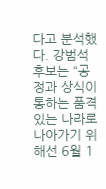다고 분석했다. 강범석 후보는 “공정과 상식이 통하는 품격 있는 나라로 나아가기 위해선 6월 1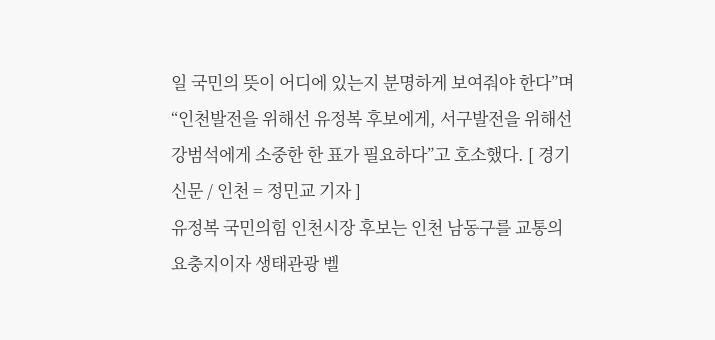일 국민의 뜻이 어디에 있는지 분명하게 보여줘야 한다”며 “인천발전을 위해선 유정복 후보에게, 서구발전을 위해선 강범석에게 소중한 한 표가 필요하다”고 호소했다. [ 경기신문 / 인천 = 정민교 기자 ]
유정복 국민의힘 인천시장 후보는 인천 남동구를 교통의 요충지이자 생태관광 벨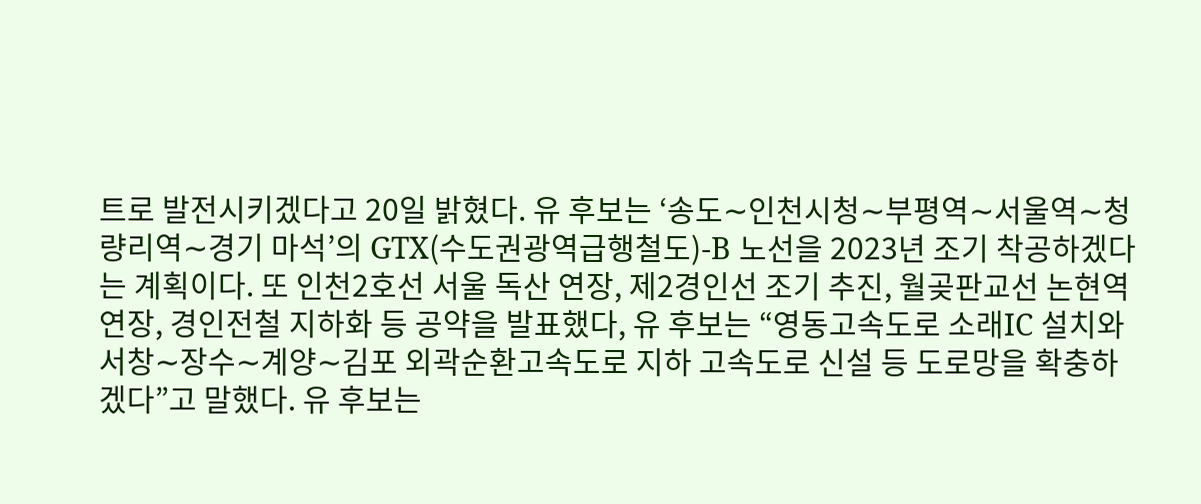트로 발전시키겠다고 20일 밝혔다. 유 후보는 ‘송도∼인천시청∼부평역∼서울역∼청량리역∼경기 마석’의 GTX(수도권광역급행철도)-B 노선을 2023년 조기 착공하겠다는 계획이다. 또 인천2호선 서울 독산 연장, 제2경인선 조기 추진, 월곶판교선 논현역 연장, 경인전철 지하화 등 공약을 발표했다, 유 후보는 “영동고속도로 소래IC 설치와 서창∼장수∼계양∼김포 외곽순환고속도로 지하 고속도로 신설 등 도로망을 확충하겠다”고 말했다. 유 후보는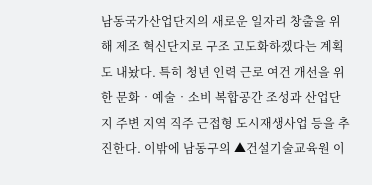남동국가산업단지의 새로운 일자리 창출을 위해 제조 혁신단지로 구조 고도화하겠다는 계획도 내놨다. 특히 청년 인력 근로 여건 개선을 위한 문화‧예술‧소비 복합공간 조성과 산업단지 주변 지역 직주 근접형 도시재생사업 등을 추진한다. 이밖에 남동구의 ▲건설기술교육원 이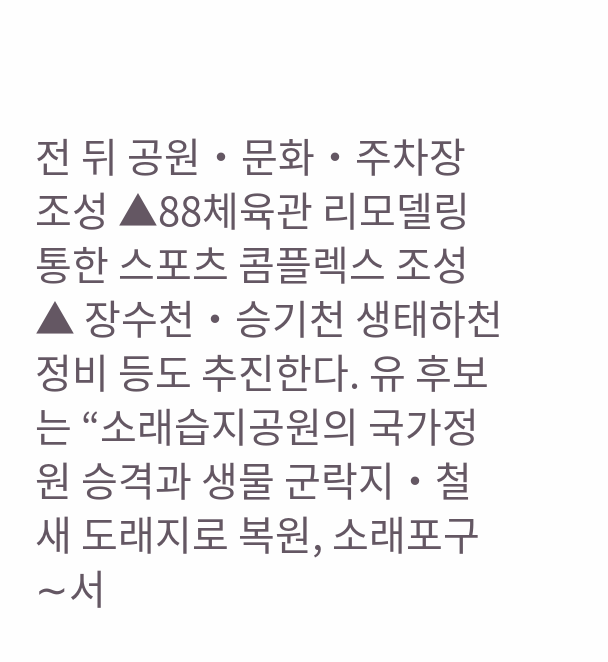전 뒤 공원‧문화‧주차장 조성 ▲88체육관 리모델링 통한 스포츠 콤플렉스 조성 ▲ 장수천‧승기천 생태하천 정비 등도 추진한다. 유 후보는 “소래습지공원의 국가정원 승격과 생물 군락지‧철새 도래지로 복원, 소래포구∼서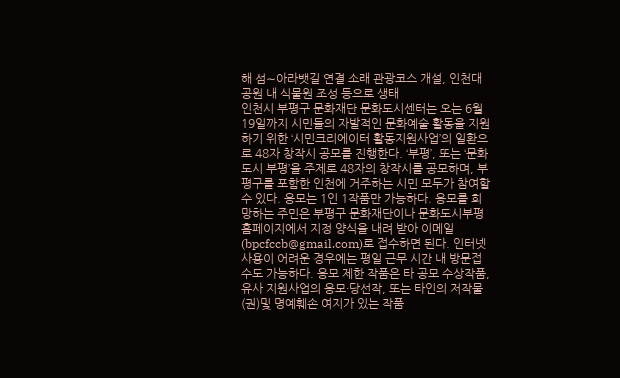해 섬∼아라뱃길 연결 소래 관광코스 개설, 인천대공원 내 식물원 조성 등으로 생태
인천시 부평구 문화재단 문화도시센터는 오는 6월 19일까지 시민들의 자발적인 문화예술 활동을 지원하기 위한 ‘시민크리에이터 활동지원사업’의 일환으로 48자 창작시 공모를 진행한다. ‘부평’, 또는 ‘문화도시 부평’을 주제로 48자의 창작시를 공모하며, 부평구를 포함한 인천에 거주하는 시민 모두가 참여할 수 있다. 응모는 1인 1작품만 가능하다. 응모를 희망하는 주민은 부평구 문화재단이나 문화도시부평 홈페이지에서 지정 양식을 내려 받아 이메일(bpcfccb@gmail.com)로 접수하면 된다. 인터넷 사용이 어려운 경우에는 평일 근무 시간 내 방문접수도 가능하다. 응모 제한 작품은 타 공모 수상작품, 유사 지원사업의 응모·당선작, 또는 타인의 저작물(권)및 명예훼손 여지가 있는 작품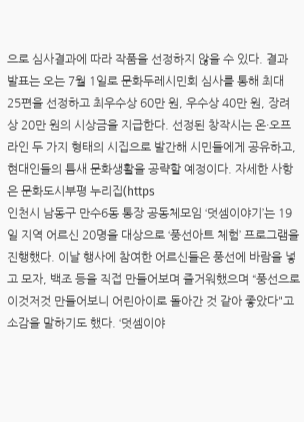으로 심사결과에 따라 작품을 선정하지 않을 수 있다. 결과 발표는 오는 7월 1일로 문화두레시민회 심사를 통해 최대 25편을 선정하고 최우수상 60만 원, 우수상 40만 원, 장려상 20만 원의 시상금을 지급한다. 선정된 창작시는 온·오프라인 두 가지 형태의 시집으로 발간해 시민들에게 공유하고, 현대인들의 틈새 문화생활을 공략할 예정이다. 자세한 사항은 문화도시부평 누리집(https
인천시 남동구 만수6동 통장 공동체모임 ‘덧셈이야기’는 19일 지역 어르신 20명을 대상으로 ‘풍선아트 체험’ 프로그램을 진행했다. 이날 행사에 참여한 어르신들은 풍선에 바람을 넣고 모자, 백조 등을 직접 만들어보며 즐거워했으며 “풍선으로 이것저것 만들어보니 어린아이로 돌아간 것 같아 좋았다"고 소감을 말하기도 했다. ‘덧셈이야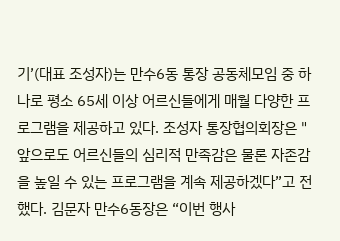기’(대표 조성자)는 만수6동 통장 공동체모임 중 하나로 평소 65세 이상 어르신들에게 매월 다양한 프로그램을 제공하고 있다. 조성자 통장협의회장은 "앞으로도 어르신들의 심리적 만족감은 물론 자존감을 높일 수 있는 프로그램을 계속 제공하겠다”고 전했다. 김문자 만수6동장은 “이번 행사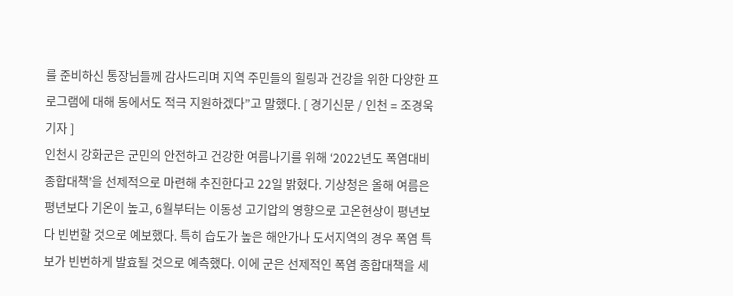를 준비하신 통장님들께 감사드리며 지역 주민들의 힐링과 건강을 위한 다양한 프로그램에 대해 동에서도 적극 지원하겠다”고 말했다. [ 경기신문 / 인천 = 조경욱 기자 ]
인천시 강화군은 군민의 안전하고 건강한 여름나기를 위해 ‘2022년도 폭염대비 종합대책’을 선제적으로 마련해 추진한다고 22일 밝혔다. 기상청은 올해 여름은 평년보다 기온이 높고, 6월부터는 이동성 고기압의 영향으로 고온현상이 평년보다 빈번할 것으로 예보했다. 특히 습도가 높은 해안가나 도서지역의 경우 폭염 특보가 빈번하게 발효될 것으로 예측했다. 이에 군은 선제적인 폭염 종합대책을 세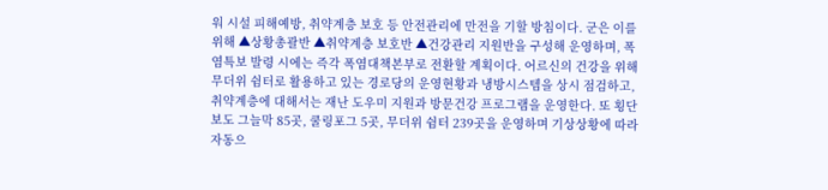워 시설 피해예방, 취약계층 보호 등 안전관리에 만전을 기할 방침이다. 군은 이를 위해 ▲상황총괄반 ▲취약계층 보호반 ▲건강관리 지원반을 구성해 운영하며, 폭염특보 발령 시에는 즉각 폭염대책본부로 전환할 계획이다. 어르신의 건강을 위해 무더위 쉼터로 활용하고 있는 경로당의 운영현황과 냉방시스템을 상시 점검하고, 취약계층에 대해서는 재난 도우미 지원과 방문건강 프로그램을 운영한다. 또 횡단보도 그늘막 85곳, 쿨링포그 5곳, 무더위 쉼터 239곳을 운영하며 기상상황에 따라 자동으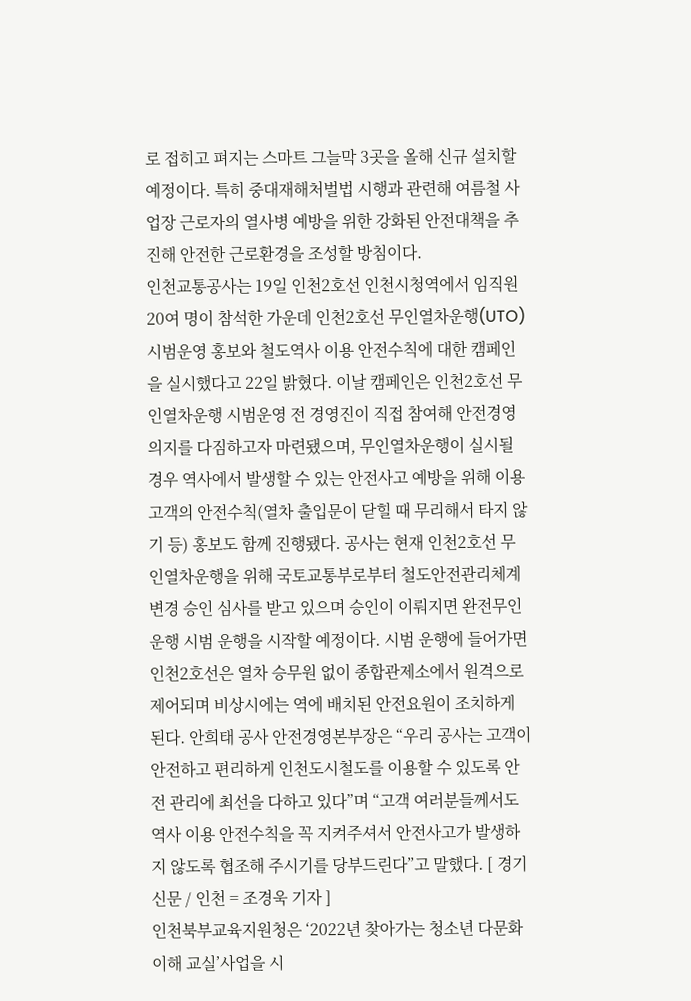로 접히고 펴지는 스마트 그늘막 3곳을 올해 신규 설치할 예정이다. 특히 중대재해처벌법 시행과 관련해 여름철 사업장 근로자의 열사병 예방을 위한 강화된 안전대책을 추진해 안전한 근로환경을 조성할 방침이다.
인천교통공사는 19일 인천2호선 인천시청역에서 임직원 20여 명이 참석한 가운데 인천2호선 무인열차운행(UTO) 시범운영 홍보와 철도역사 이용 안전수칙에 대한 캠페인을 실시했다고 22일 밝혔다. 이날 캠페인은 인천2호선 무인열차운행 시범운영 전 경영진이 직접 참여해 안전경영 의지를 다짐하고자 마련됐으며, 무인열차운행이 실시될 경우 역사에서 발생할 수 있는 안전사고 예방을 위해 이용 고객의 안전수칙(열차 출입문이 닫힐 때 무리해서 타지 않기 등) 홍보도 함께 진행됐다. 공사는 현재 인천2호선 무인열차운행을 위해 국토교통부로부터 철도안전관리체계 변경 승인 심사를 받고 있으며 승인이 이뤄지면 완전무인운행 시범 운행을 시작할 예정이다. 시범 운행에 들어가면 인천2호선은 열차 승무원 없이 종합관제소에서 원격으로 제어되며 비상시에는 역에 배치된 안전요원이 조치하게 된다. 안희태 공사 안전경영본부장은 “우리 공사는 고객이 안전하고 편리하게 인천도시철도를 이용할 수 있도록 안전 관리에 최선을 다하고 있다”며 “고객 여러분들께서도 역사 이용 안전수칙을 꼭 지켜주셔서 안전사고가 발생하지 않도록 협조해 주시기를 당부드린다”고 말했다. [ 경기신문 / 인천 = 조경욱 기자 ]
인천북부교육지원청은 ‘2022년 찾아가는 청소년 다문화 이해 교실’사업을 시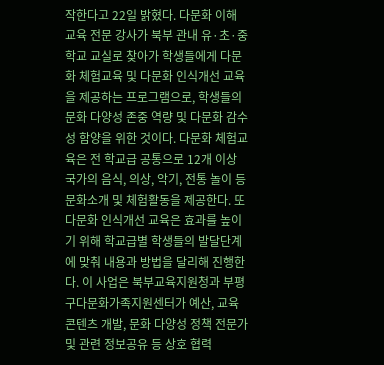작한다고 22일 밝혔다. 다문화 이해 교육 전문 강사가 북부 관내 유·초·중학교 교실로 찾아가 학생들에게 다문화 체험교육 및 다문화 인식개선 교육을 제공하는 프로그램으로, 학생들의 문화 다양성 존중 역량 및 다문화 감수성 함양을 위한 것이다. 다문화 체험교육은 전 학교급 공통으로 12개 이상 국가의 음식, 의상, 악기, 전통 놀이 등 문화소개 및 체험활동을 제공한다. 또 다문화 인식개선 교육은 효과를 높이기 위해 학교급별 학생들의 발달단계에 맞춰 내용과 방법을 달리해 진행한다. 이 사업은 북부교육지원청과 부평구다문화가족지원센터가 예산, 교육 콘텐츠 개발, 문화 다양성 정책 전문가 및 관련 정보공유 등 상호 협력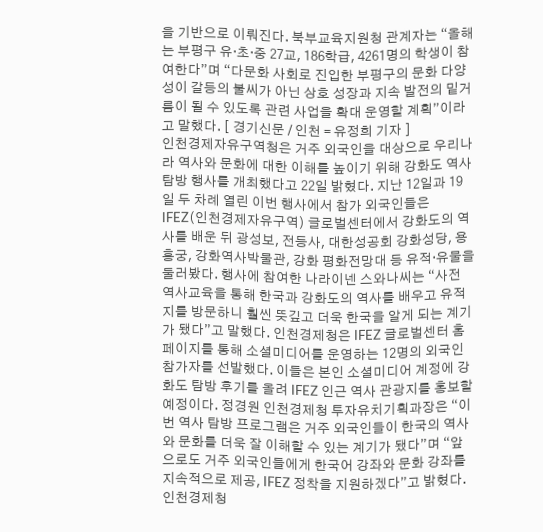을 기반으로 이뤄진다. 북부교육지원청 관계자는 “올해는 부평구 유·초·중 27교, 186학급, 4261명의 학생이 참여한다”며 “다문화 사회로 진입한 부평구의 문화 다양성이 갈등의 불씨가 아닌 상호 성장과 지속 발전의 밑거름이 될 수 있도록 관련 사업을 확대 운영할 계획”이라고 말했다. [ 경기신문 / 인천 = 유정희 기자 ]
인천경제자유구역청은 거주 외국인을 대상으로 우리나라 역사와 문화에 대한 이해를 높이기 위해 강화도 역사탐방 행사를 개최했다고 22일 밝혔다. 지난 12일과 19일 두 차례 열린 이번 행사에서 참가 외국인들은 IFEZ(인천경제자유구역) 글로벌센터에서 강화도의 역사를 배운 뒤 광성보, 전등사, 대한성공회 강화성당, 용흥궁, 강화역사박물관, 강화 평화전망대 등 유적·유물을 둘러봤다. 행사에 참여한 나라이넨 스와나씨는 “사전 역사교육을 통해 한국과 강화도의 역사를 배우고 유적지를 방문하니 훨씬 뜻깊고 더욱 한국을 알게 되는 계기가 됐다”고 말했다. 인천경제청은 IFEZ 글로벌센터 홈페이지를 통해 소셜미디어를 운영하는 12명의 외국인 참가자를 선발했다. 이들은 본인 소셜미디어 계정에 강화도 탐방 후기를 올려 IFEZ 인근 역사 관광지를 홍보할 예정이다. 정경원 인천경제청 투자유치기획과장은 “이번 역사 탐방 프로그램은 거주 외국인들이 한국의 역사와 문화를 더욱 잘 이해할 수 있는 계기가 됐다”며 “앞으로도 거주 외국인들에게 한국어 강좌와 문화 강좌를 지속적으로 제공, IFEZ 정착을 지원하겠다”고 밝혔다. 인천경제청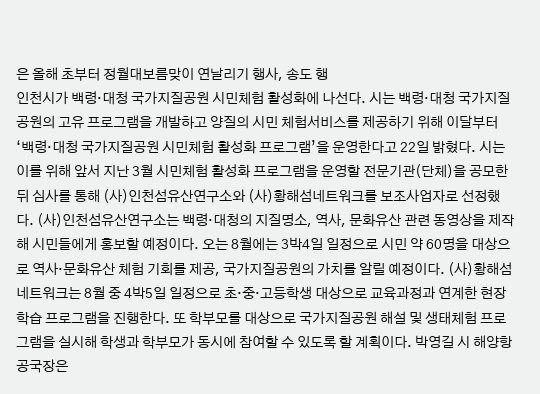은 올해 초부터 정월대보름맞이 연날리기 행사, 송도 행
인천시가 백령·대청 국가지질공원 시민체험 활성화에 나선다. 시는 백령·대청 국가지질공원의 고유 프로그램을 개발하고 양질의 시민 체험서비스를 제공하기 위해 이달부터 ‘백령·대청 국가지질공원 시민체험 활성화 프로그램’을 운영한다고 22일 밝혔다. 시는 이를 위해 앞서 지난 3월 시민체험 활성화 프로그램을 운영할 전문기관(단체)을 공모한 뒤 심사를 통해 (사)인천섬유산연구소와 (사)황해섬네트워크를 보조사업자로 선정했다. (사)인천섬유산연구소는 백령·대청의 지질명소, 역사, 문화유산 관련 동영상을 제작해 시민들에게 홍보할 예정이다. 오는 8월에는 3박4일 일정으로 시민 약 60명을 대상으로 역사·문화유산 체험 기회를 제공, 국가지질공원의 가치를 알릴 예정이다. (사)황해섬네트워크는 8월 중 4박5일 일정으로 초·중·고등학생 대상으로 교육과정과 연계한 현장학습 프로그램을 진행한다. 또 학부모를 대상으로 국가지질공원 해설 및 생태체험 프로그램을 실시해 학생과 학부모가 동시에 참여할 수 있도록 할 계획이다. 박영길 시 해양항공국장은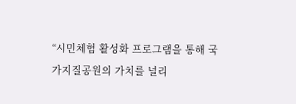“시민체험 활성화 프로그램을 통해 국가지질공원의 가치를 널리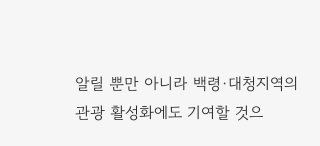알릴 뿐만 아니라 백령·대청지역의 관광 활성화에도 기여할 것으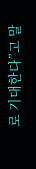로 기대한다”고 말